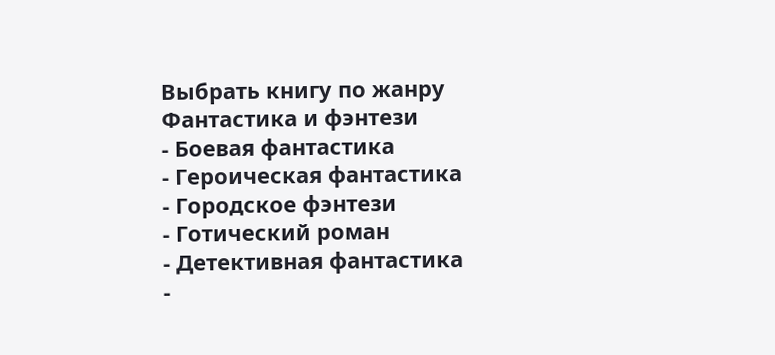Выбрать книгу по жанру
Фантастика и фэнтези
- Боевая фантастика
- Героическая фантастика
- Городское фэнтези
- Готический роман
- Детективная фантастика
-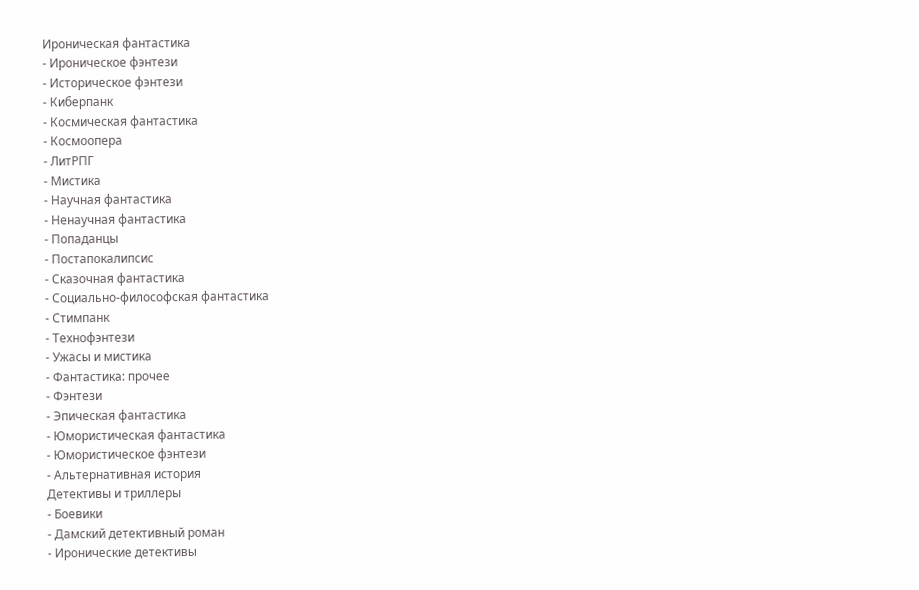Ироническая фантастика
- Ироническое фэнтези
- Историческое фэнтези
- Киберпанк
- Космическая фантастика
- Космоопера
- ЛитРПГ
- Мистика
- Научная фантастика
- Ненаучная фантастика
- Попаданцы
- Постапокалипсис
- Сказочная фантастика
- Социально-философская фантастика
- Стимпанк
- Технофэнтези
- Ужасы и мистика
- Фантастика: прочее
- Фэнтези
- Эпическая фантастика
- Юмористическая фантастика
- Юмористическое фэнтези
- Альтернативная история
Детективы и триллеры
- Боевики
- Дамский детективный роман
- Иронические детективы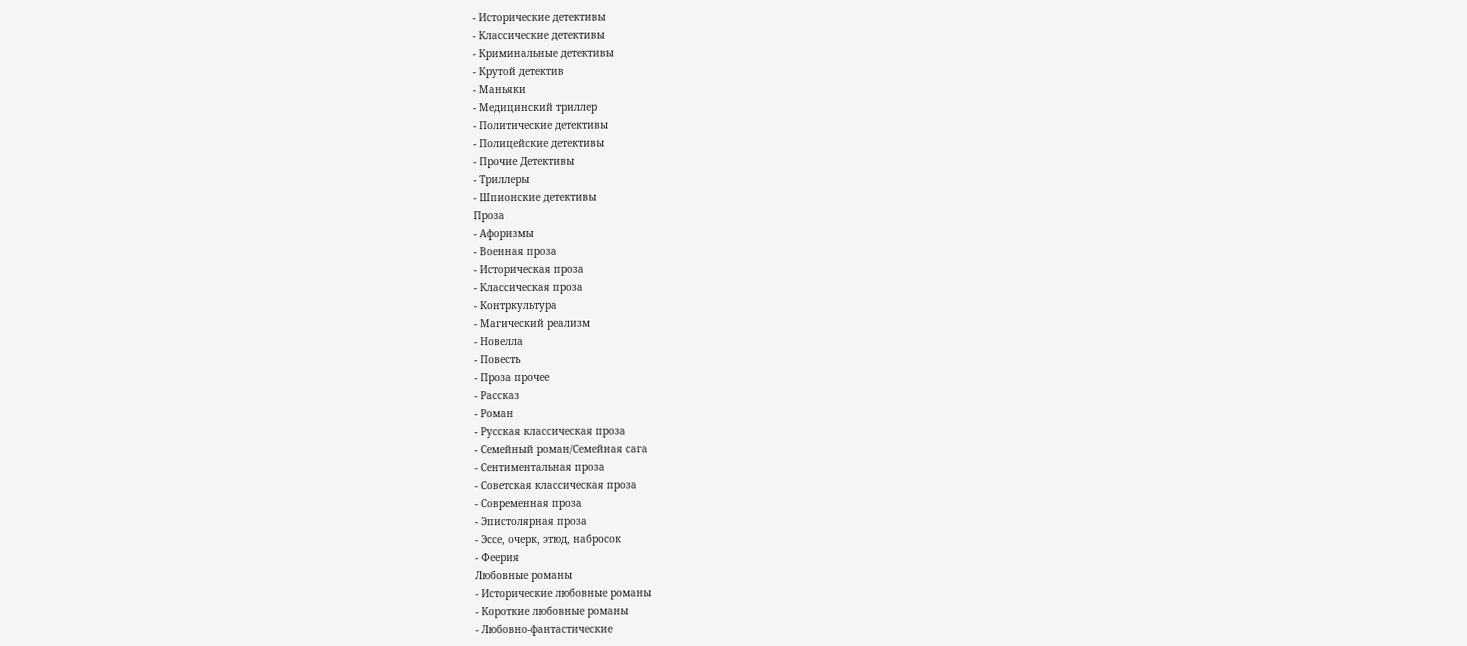- Исторические детективы
- Классические детективы
- Криминальные детективы
- Крутой детектив
- Маньяки
- Медицинский триллер
- Политические детективы
- Полицейские детективы
- Прочие Детективы
- Триллеры
- Шпионские детективы
Проза
- Афоризмы
- Военная проза
- Историческая проза
- Классическая проза
- Контркультура
- Магический реализм
- Новелла
- Повесть
- Проза прочее
- Рассказ
- Роман
- Русская классическая проза
- Семейный роман/Семейная сага
- Сентиментальная проза
- Советская классическая проза
- Современная проза
- Эпистолярная проза
- Эссе, очерк, этюд, набросок
- Феерия
Любовные романы
- Исторические любовные романы
- Короткие любовные романы
- Любовно-фантастические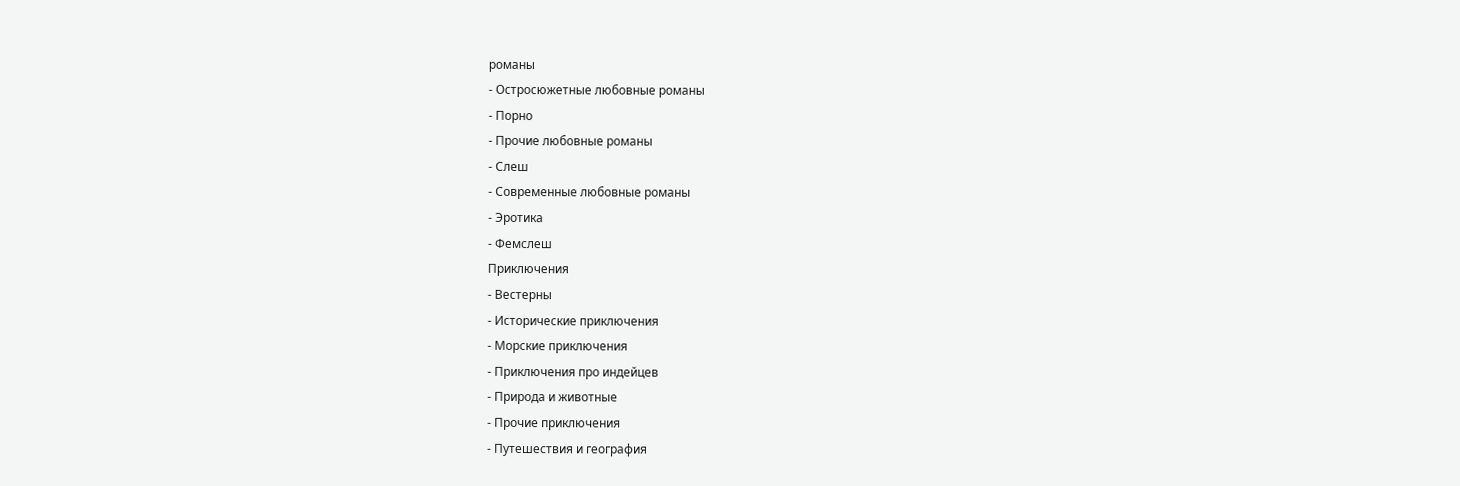романы
- Остросюжетные любовные романы
- Порно
- Прочие любовные романы
- Слеш
- Современные любовные романы
- Эротика
- Фемслеш
Приключения
- Вестерны
- Исторические приключения
- Морские приключения
- Приключения про индейцев
- Природа и животные
- Прочие приключения
- Путешествия и география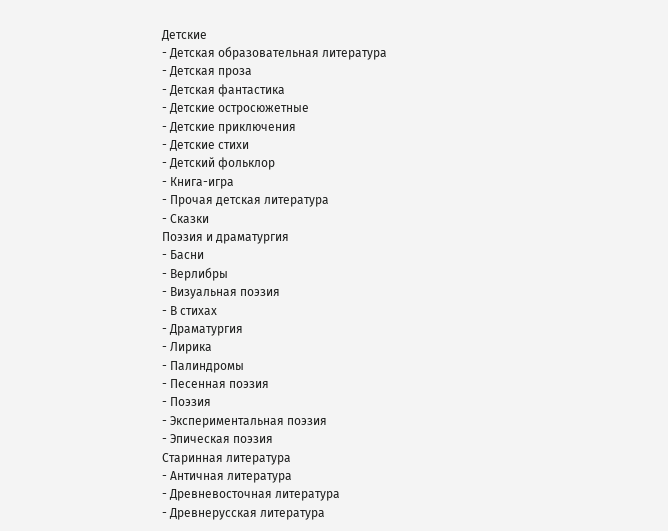Детские
- Детская образовательная литература
- Детская проза
- Детская фантастика
- Детские остросюжетные
- Детские приключения
- Детские стихи
- Детский фольклор
- Книга-игра
- Прочая детская литература
- Сказки
Поэзия и драматургия
- Басни
- Верлибры
- Визуальная поэзия
- В стихах
- Драматургия
- Лирика
- Палиндромы
- Песенная поэзия
- Поэзия
- Экспериментальная поэзия
- Эпическая поэзия
Старинная литература
- Античная литература
- Древневосточная литература
- Древнерусская литература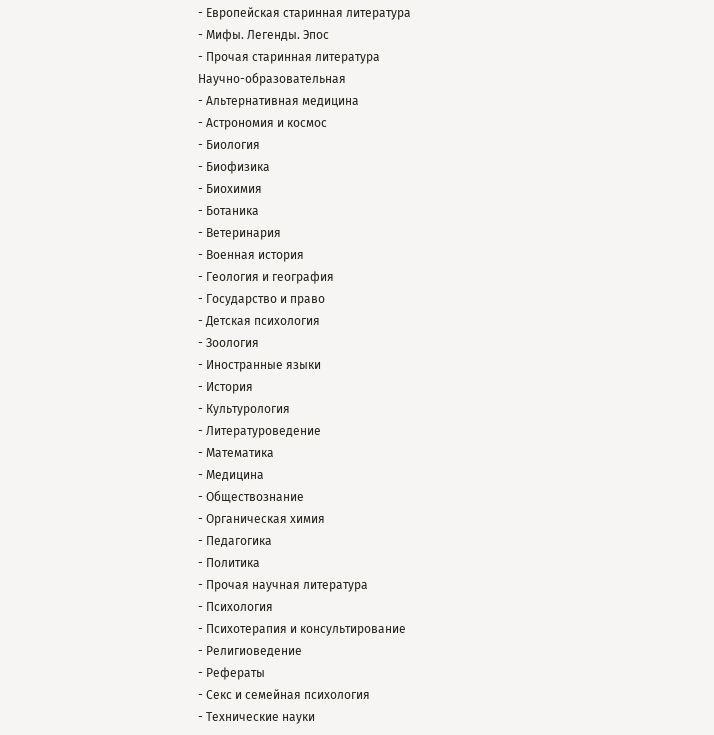- Европейская старинная литература
- Мифы. Легенды. Эпос
- Прочая старинная литература
Научно-образовательная
- Альтернативная медицина
- Астрономия и космос
- Биология
- Биофизика
- Биохимия
- Ботаника
- Ветеринария
- Военная история
- Геология и география
- Государство и право
- Детская психология
- Зоология
- Иностранные языки
- История
- Культурология
- Литературоведение
- Математика
- Медицина
- Обществознание
- Органическая химия
- Педагогика
- Политика
- Прочая научная литература
- Психология
- Психотерапия и консультирование
- Религиоведение
- Рефераты
- Секс и семейная психология
- Технические науки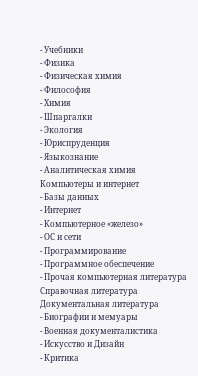- Учебники
- Физика
- Физическая химия
- Философия
- Химия
- Шпаргалки
- Экология
- Юриспруденция
- Языкознание
- Аналитическая химия
Компьютеры и интернет
- Базы данных
- Интернет
- Компьютерное «железо»
- ОС и сети
- Программирование
- Программное обеспечение
- Прочая компьютерная литература
Справочная литература
Документальная литература
- Биографии и мемуары
- Военная документалистика
- Искусство и Дизайн
- Критика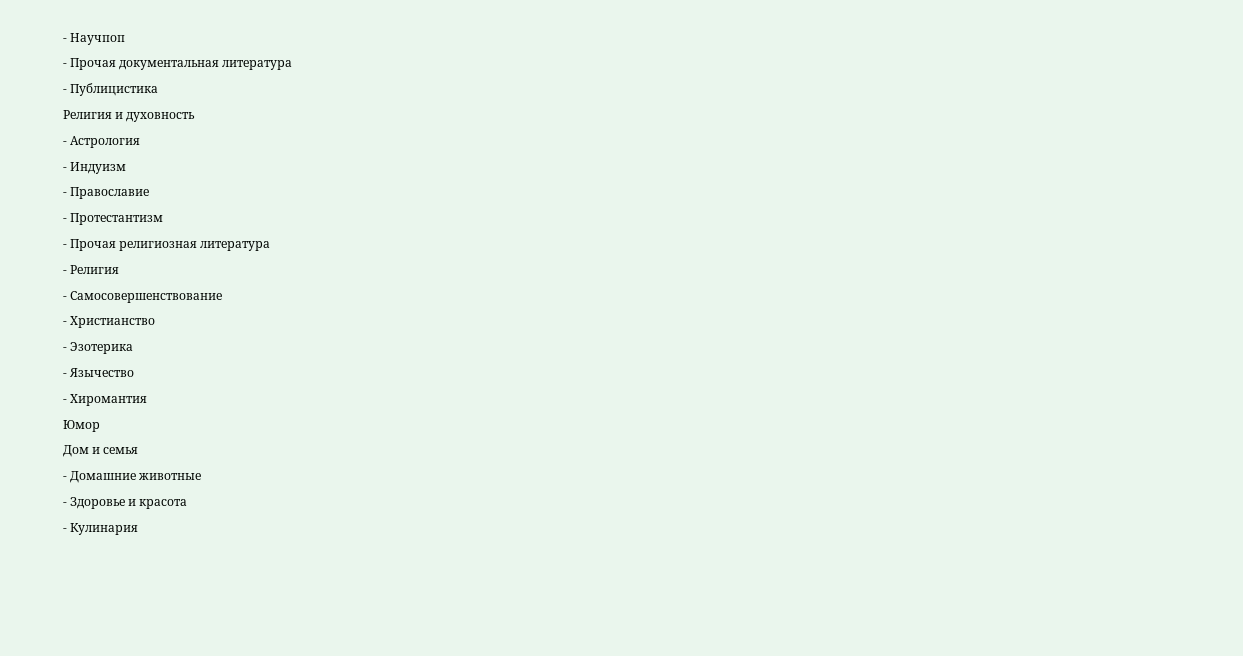- Научпоп
- Прочая документальная литература
- Публицистика
Религия и духовность
- Астрология
- Индуизм
- Православие
- Протестантизм
- Прочая религиозная литература
- Религия
- Самосовершенствование
- Христианство
- Эзотерика
- Язычество
- Хиромантия
Юмор
Дом и семья
- Домашние животные
- Здоровье и красота
- Кулинария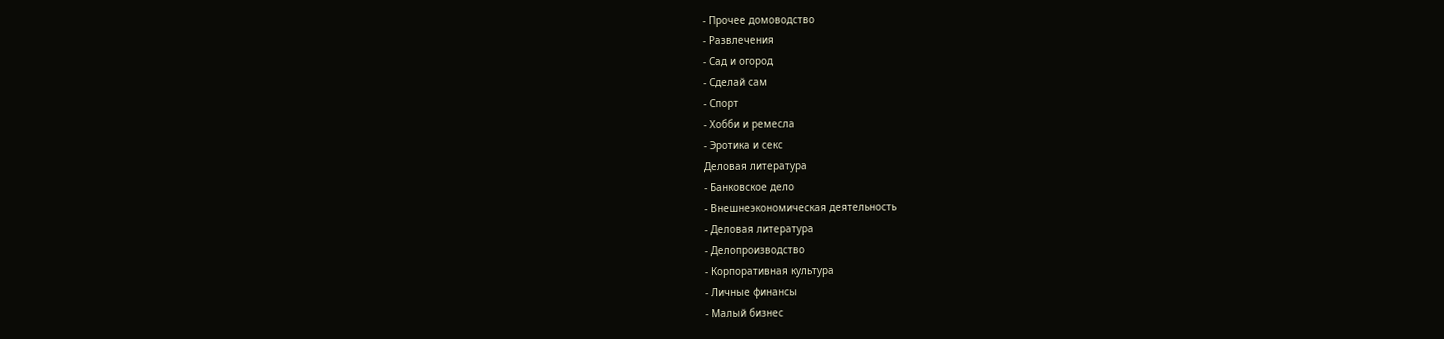- Прочее домоводство
- Развлечения
- Сад и огород
- Сделай сам
- Спорт
- Хобби и ремесла
- Эротика и секс
Деловая литература
- Банковское дело
- Внешнеэкономическая деятельность
- Деловая литература
- Делопроизводство
- Корпоративная культура
- Личные финансы
- Малый бизнес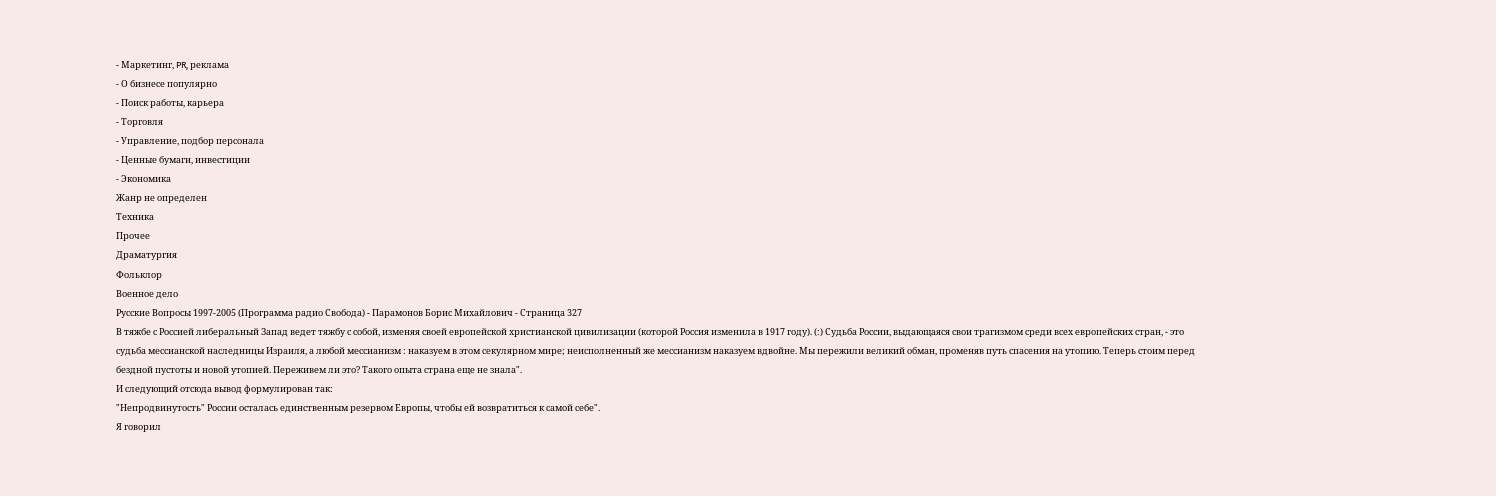- Маркетинг, PR, реклама
- О бизнесе популярно
- Поиск работы, карьера
- Торговля
- Управление, подбор персонала
- Ценные бумаги, инвестиции
- Экономика
Жанр не определен
Техника
Прочее
Драматургия
Фольклор
Военное дело
Русские Вопросы 1997-2005 (Программа радио Свобода) - Парамонов Борис Михайлович - Страница 327
В тяжбе с Россией либеральный Запад ведет тяжбу с собой, изменяя своей европейской христианской цивилизации (которой Россия изменила в 1917 году). (:) Судьба России, выдающаяся свои трагизмом среди всех европейских стран, - это судьба мессианской наследницы Израиля, а любой мессианизм : наказуем в этом секулярном мире; неисполненный же мессианизм наказуем вдвойне. Мы пережили великий обман, променяв путь спасения на утопию. Теперь стоим перед бездной пустоты и новой утопией. Переживем ли это? Такого опыта страна еще не знала".
И следующий отсюда вывод формулирован так:
"Непродвинутость" России осталась единственным резервом Европы, чтобы ей возвратиться к самой себе".
Я говорил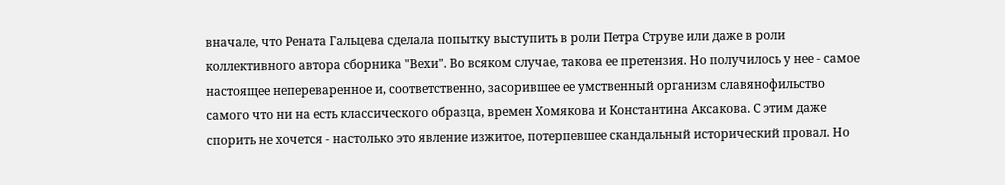вначале, что Рената Гальцева сделала попытку выступить в роли Петра Струве или даже в роли коллективного автора сборника "Вехи". Во всяком случае, такова ее претензия. Но получилось у нее - самое настоящее непереваренное и, соответственно, засорившее ее умственный организм славянофильство самого что ни на есть классического образца, времен Хомякова и Константина Аксакова. С этим даже спорить не хочется - настолько это явление изжитое, потерпевшее скандальный исторический провал. Но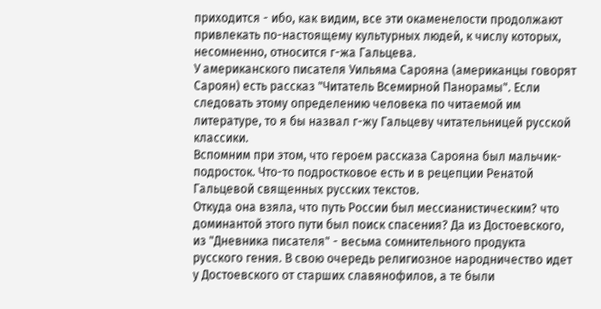приходится - ибо, как видим, все эти окаменелости продолжают привлекать по-настоящему культурных людей, к числу которых, несомненно, относится г-жа Гальцева.
У американского писателя Уильяма Сарояна (американцы говорят Сароян) есть рассказ "Читатель Всемирной Панорамы". Если следовать этому определению человека по читаемой им литературе, то я бы назвал г-жу Гальцеву читательницей русской классики.
Вспомним при этом, что героем рассказа Сарояна был мальчик-подросток. Что-то подростковое есть и в рецепции Ренатой Гальцевой священных русских текстов.
Откуда она взяла, что путь России был мессианистическим? что доминантой этого пути был поиск спасения? Да из Достоевского, из "Дневника писателя" - весьма сомнительного продукта русского гения. В свою очередь религиозное народничество идет у Достоевского от старших славянофилов, а те были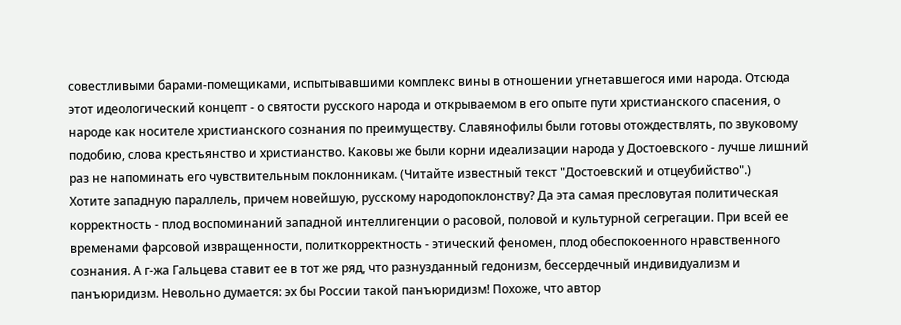совестливыми барами-помещиками, испытывавшими комплекс вины в отношении угнетавшегося ими народа. Отсюда этот идеологический концепт - о святости русского народа и открываемом в его опыте пути христианского спасения, о народе как носителе христианского сознания по преимуществу. Славянофилы были готовы отождествлять, по звуковому подобию, слова крестьянство и христианство. Каковы же были корни идеализации народа у Достоевского - лучше лишний раз не напоминать его чувствительным поклонникам. (Читайте известный текст "Достоевский и отцеубийство".)
Хотите западную параллель, причем новейшую, русскому народопоклонству? Да эта самая пресловутая политическая корректность - плод воспоминаний западной интеллигенции о расовой, половой и культурной сегрегации. При всей ее временами фарсовой извращенности, политкорректность - этический феномен, плод обеспокоенного нравственного сознания. А г-жа Гальцева ставит ее в тот же ряд, что разнузданный гедонизм, бессердечный индивидуализм и панъюридизм. Невольно думается: эх бы России такой панъюридизм! Похоже, что автор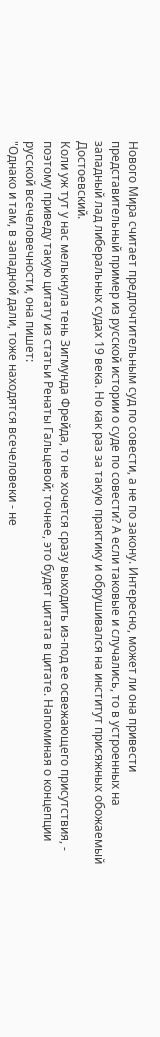Нового Мира считает предпочтительным суд по совести, а не по закону. Интересно, может ли она привести представительный пример из русской истории о суде по совести? А если таковые и случались, то в устроенных на западный лад либеральных судах 19 века. Но как раз за такую практику и обрушивался на институт присяжных обожаемый Достоевский.
Коли уж тут у нас мелькнула тень Зигмунда Фрейда, то не хочется сразу выходить из-под ее освежающего присутствия, - поэтому приведу такую цитату из статьи Ренаты Гальцевой; точнее, это будет цитата в цитате. Напоминая о концепции русской всечеловечности, она пишет:
"Однако и там, в западной дали, тоже находятся всечеловеки - не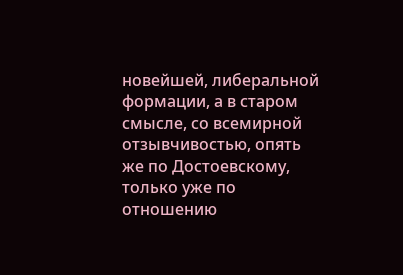новейшей, либеральной формации, а в старом смысле, со всемирной отзывчивостью, опять же по Достоевскому, только уже по отношению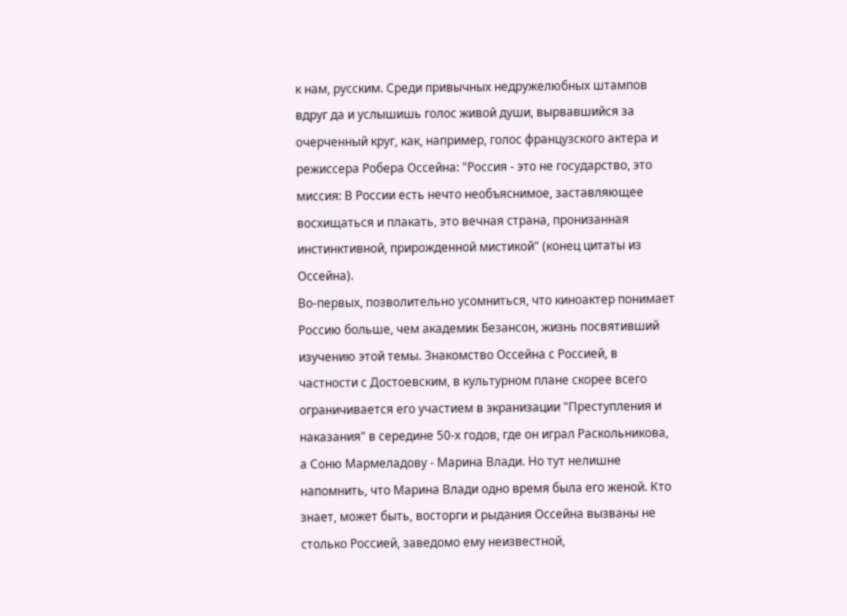к нам, русским. Среди привычных недружелюбных штампов вдруг да и услышишь голос живой души, вырвавшийся за очерченный круг, как, например, голос французского актера и режиссера Робера Оссейна: "Россия - это не государство, это миссия: В России есть нечто необъяснимое, заставляющее восхищаться и плакать, это вечная страна, пронизанная инстинктивной, прирожденной мистикой" (конец цитаты из Оссейна).
Во-первых, позволительно усомниться, что киноактер понимает Россию больше, чем академик Безансон, жизнь посвятивший изучению этой темы. Знакомство Оссейна с Россией, в частности с Достоевским, в культурном плане скорее всего ограничивается его участием в экранизации "Преступления и наказания" в середине 50-х годов, где он играл Раскольникова, а Соню Мармеладову - Марина Влади. Но тут нелишне напомнить, что Марина Влади одно время была его женой. Кто знает, может быть, восторги и рыдания Оссейна вызваны не столько Россией, заведомо ему неизвестной,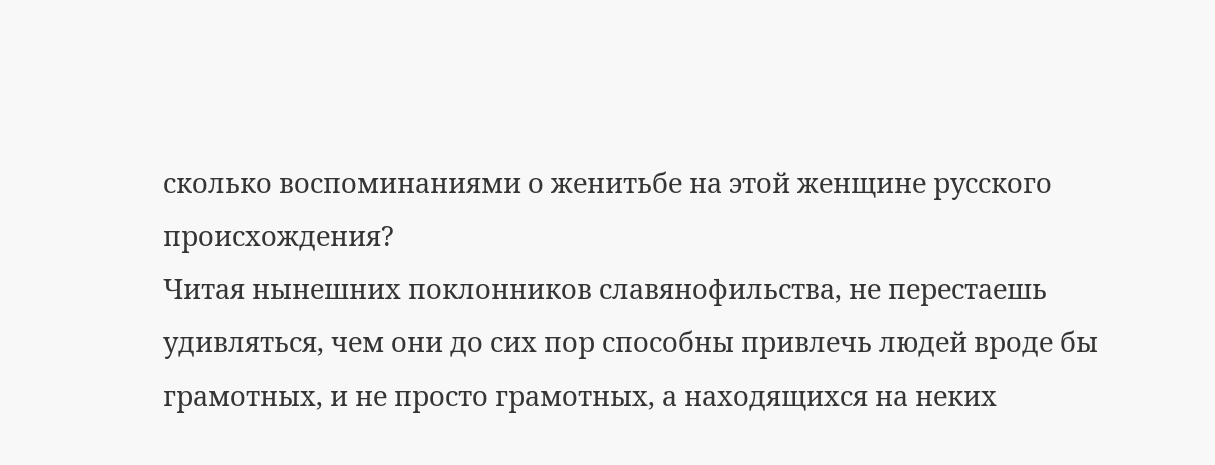сколько воспоминаниями о женитьбе на этой женщине русского происхождения?
Читая нынешних поклонников славянофильства, не перестаешь удивляться, чем они до сих пор способны привлечь людей вроде бы грамотных, и не просто грамотных, а находящихся на неких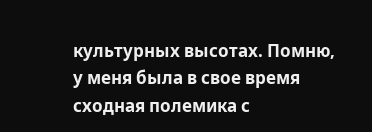культурных высотах. Помню, у меня была в свое время сходная полемика с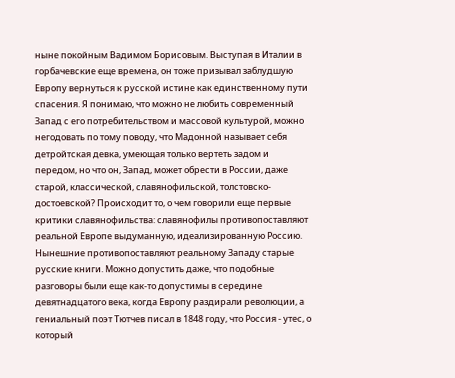ныне покойным Вадимом Борисовым. Выступая в Италии в горбачевские еще времена, он тоже призывал заблудшую Европу вернуться к русской истине как единственному пути спасения. Я понимаю, что можно не любить современный Запад с его потребительством и массовой культурой, можно негодовать по тому поводу, что Мадонной называет себя детройтская девка, умеющая только вертеть задом и передом, но что он, Запад, может обрести в России, даже старой, классической, славянофильской, толстовско-достоевской? Происходит то, о чем говорили еще первые критики славянофильства: славянофилы противопоставляют реальной Европе выдуманную, идеализированную Россию. Нынешние противопоставляют реальному Западу старые русские книги. Можно допустить даже, что подобные разговоры были еще как-то допустимы в середине девятнадцатого века, когда Европу раздирали революции, а гениальный поэт Тютчев писал в 1848 году, что Россия - утес, о который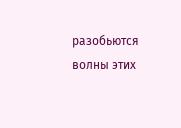разобьются волны этих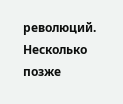революций. Несколько позже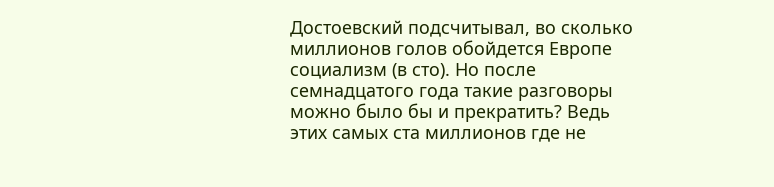Достоевский подсчитывал, во сколько миллионов голов обойдется Европе социализм (в сто). Но после семнадцатого года такие разговоры можно было бы и прекратить? Ведь этих самых ста миллионов где не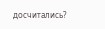досчитались?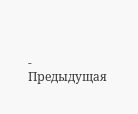- Предыдущая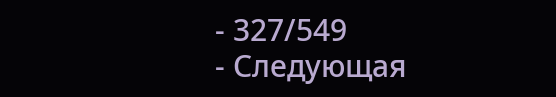- 327/549
- Следующая